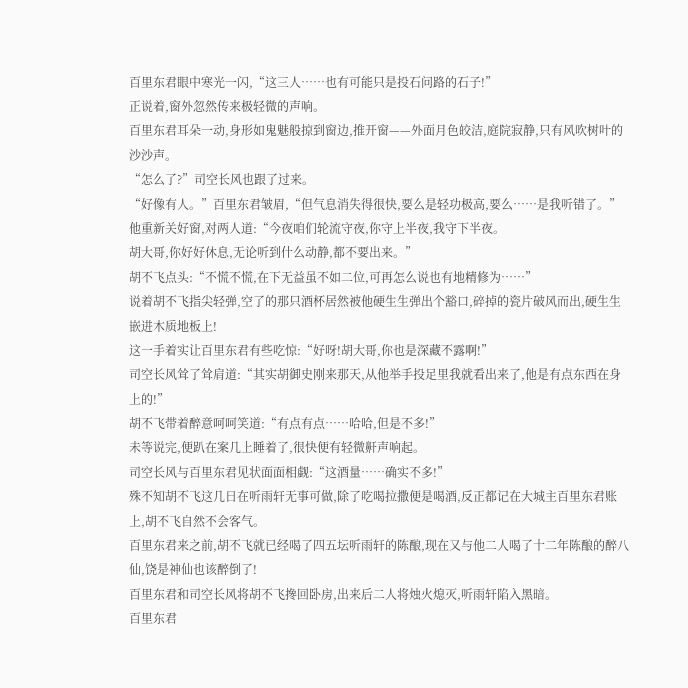百里东君眼中寒光一闪,“这三人……也有可能只是投石问路的石子!”
正说着,窗外忽然传来极轻微的声响。
百里东君耳朵一动,身形如鬼魅般掠到窗边,推开窗——外面月色皎洁,庭院寂静,只有风吹树叶的沙沙声。
“怎么了?”司空长风也跟了过来。
“好像有人。”百里东君皱眉,“但气息消失得很快,要么是轻功极高,要么……是我听错了。”
他重新关好窗,对两人道:“今夜咱们轮流守夜,你守上半夜,我守下半夜。
胡大哥,你好好休息,无论听到什么动静,都不要出来。”
胡不飞点头:“不慌不慌,在下无益虽不如二位,可再怎么说也有地精修为……”
说着胡不飞指尖轻弹,空了的那只酒杯居然被他硬生生弹出个豁口,碎掉的瓷片破风而出,硬生生嵌进木质地板上!
这一手着实让百里东君有些吃惊:“好呀!胡大哥,你也是深藏不露啊!”
司空长风耸了耸肩道:“其实胡御史刚来那天,从他举手投足里我就看出来了,他是有点东西在身上的!”
胡不飞带着醉意呵呵笑道:“有点有点……哈哈,但是不多!”
未等说完,便趴在案几上睡着了,很快便有轻微鼾声响起。
司空长风与百里东君见状面面相觑:“这酒量……确实不多!”
殊不知胡不飞这几日在听雨轩无事可做,除了吃喝拉撒便是喝酒,反正都记在大城主百里东君账上,胡不飞自然不会客气。
百里东君来之前,胡不飞就已经喝了四五坛听雨轩的陈酿,现在又与他二人喝了十二年陈酿的醉八仙,饶是神仙也该醉倒了!
百里东君和司空长风将胡不飞搀回卧房,出来后二人将烛火熄灭,听雨轩陷入黑暗。
百里东君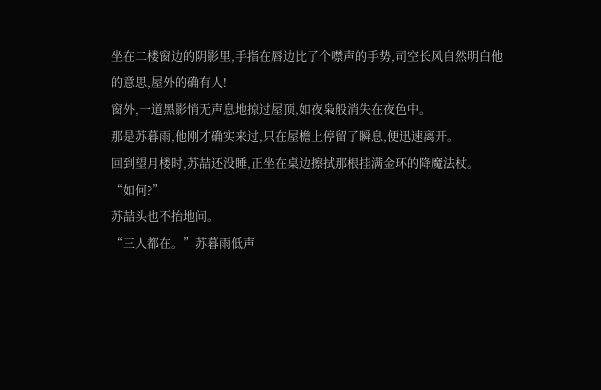坐在二楼窗边的阴影里,手指在唇边比了个噤声的手势,司空长风自然明白他的意思,屋外的确有人!
窗外,一道黑影悄无声息地掠过屋顶,如夜枭般消失在夜色中。
那是苏暮雨,他刚才确实来过,只在屋檐上停留了瞬息,便迅速离开。
回到望月楼时,苏喆还没睡,正坐在桌边擦拭那根挂满金环的降魔法杖。
“如何?”
苏喆头也不抬地问。
“三人都在。”苏暮雨低声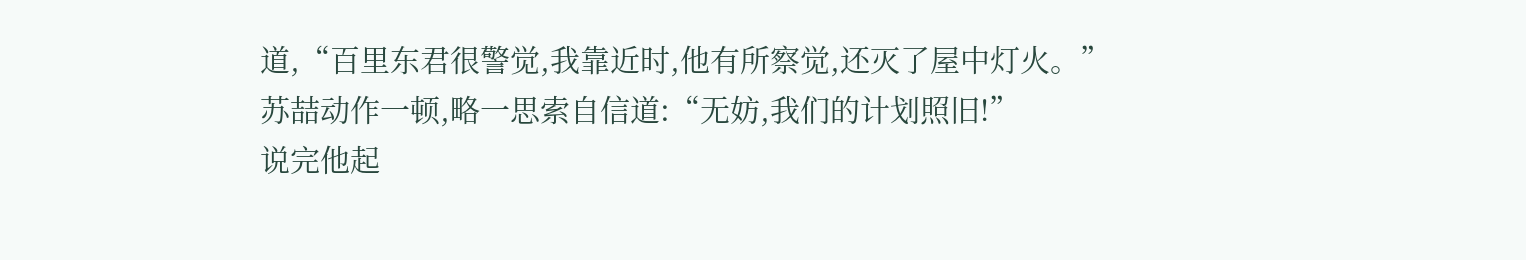道,“百里东君很警觉,我靠近时,他有所察觉,还灭了屋中灯火。”
苏喆动作一顿,略一思索自信道:“无妨,我们的计划照旧!”
说完他起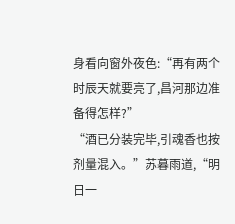身看向窗外夜色:“再有两个时辰天就要亮了,昌河那边准备得怎样?”
“酒已分装完毕,引魂香也按剂量混入。”苏暮雨道,“明日一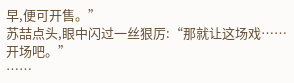早,便可开售。”
苏喆点头,眼中闪过一丝狠厉:“那就让这场戏……开场吧。”
……